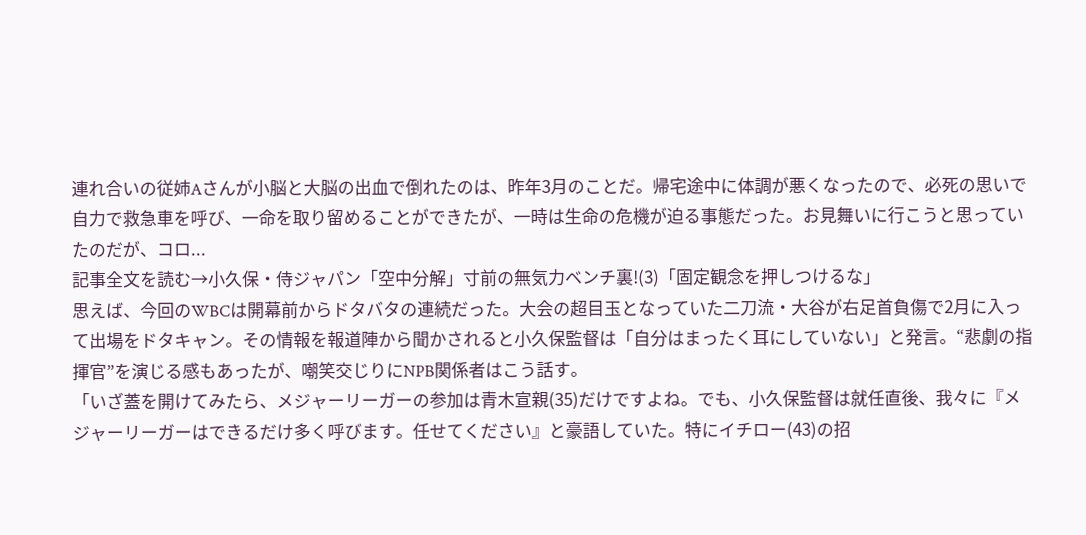連れ合いの従姉Aさんが小脳と大脳の出血で倒れたのは、昨年3月のことだ。帰宅途中に体調が悪くなったので、必死の思いで自力で救急車を呼び、一命を取り留めることができたが、一時は生命の危機が迫る事態だった。お見舞いに行こうと思っていたのだが、コロ...
記事全文を読む→小久保・侍ジャパン「空中分解」寸前の無気力ベンチ裏!(3)「固定観念を押しつけるな」
思えば、今回のWBCは開幕前からドタバタの連続だった。大会の超目玉となっていた二刀流・大谷が右足首負傷で2月に入って出場をドタキャン。その情報を報道陣から聞かされると小久保監督は「自分はまったく耳にしていない」と発言。“悲劇の指揮官”を演じる感もあったが、嘲笑交じりにNPB関係者はこう話す。
「いざ蓋を開けてみたら、メジャーリーガーの参加は青木宣親(35)だけですよね。でも、小久保監督は就任直後、我々に『メジャーリーガーはできるだけ多く呼びます。任せてください』と豪語していた。特にイチロー(43)の招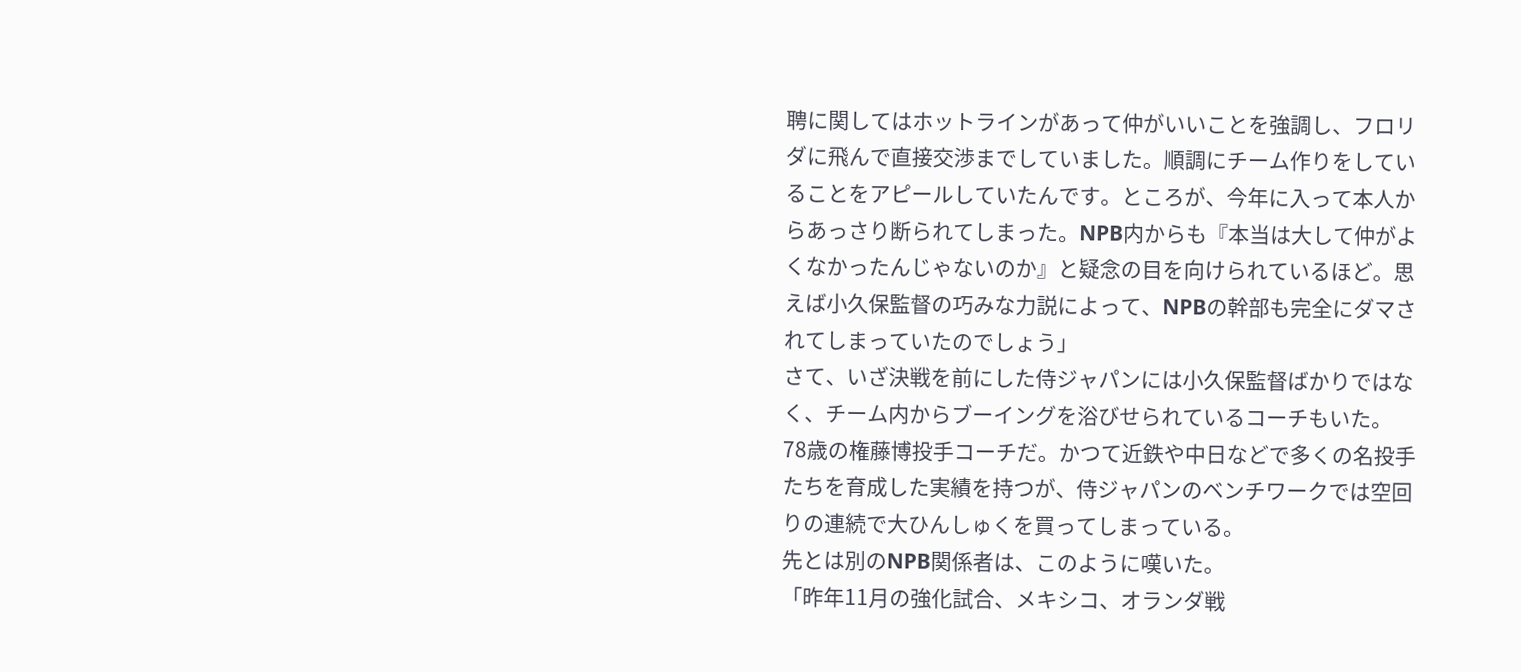聘に関してはホットラインがあって仲がいいことを強調し、フロリダに飛んで直接交渉までしていました。順調にチーム作りをしていることをアピールしていたんです。ところが、今年に入って本人からあっさり断られてしまった。NPB内からも『本当は大して仲がよくなかったんじゃないのか』と疑念の目を向けられているほど。思えば小久保監督の巧みな力説によって、NPBの幹部も完全にダマされてしまっていたのでしょう」
さて、いざ決戦を前にした侍ジャパンには小久保監督ばかりではなく、チーム内からブーイングを浴びせられているコーチもいた。
78歳の権藤博投手コーチだ。かつて近鉄や中日などで多くの名投手たちを育成した実績を持つが、侍ジャパンのベンチワークでは空回りの連続で大ひんしゅくを買ってしまっている。
先とは別のNPB関係者は、このように嘆いた。
「昨年11月の強化試合、メキシコ、オランダ戦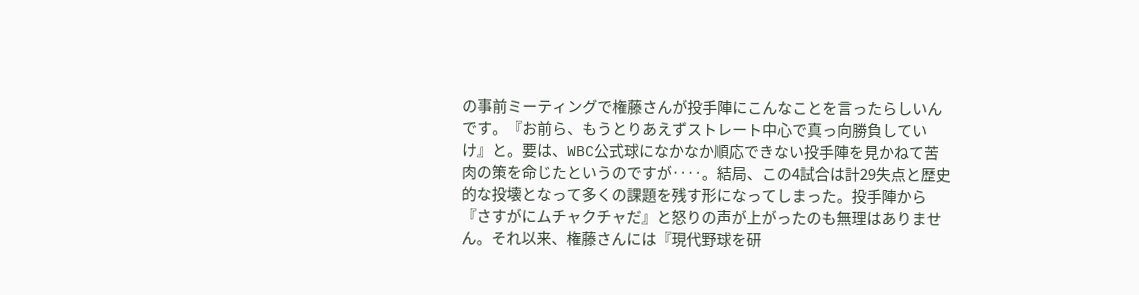の事前ミーティングで権藤さんが投手陣にこんなことを言ったらしいんです。『お前ら、もうとりあえずストレート中心で真っ向勝負していけ』と。要は、WBC公式球になかなか順応できない投手陣を見かねて苦肉の策を命じたというのですが‥‥。結局、この4試合は計29失点と歴史的な投壊となって多くの課題を残す形になってしまった。投手陣から『さすがにムチャクチャだ』と怒りの声が上がったのも無理はありません。それ以来、権藤さんには『現代野球を研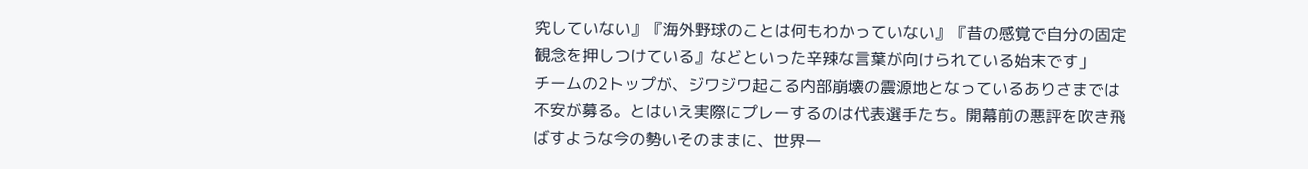究していない』『海外野球のことは何もわかっていない』『昔の感覚で自分の固定観念を押しつけている』などといった辛辣な言葉が向けられている始末です」
チームの2トップが、ジワジワ起こる内部崩壊の震源地となっているありさまでは不安が募る。とはいえ実際にプレーするのは代表選手たち。開幕前の悪評を吹き飛ばすような今の勢いそのままに、世界一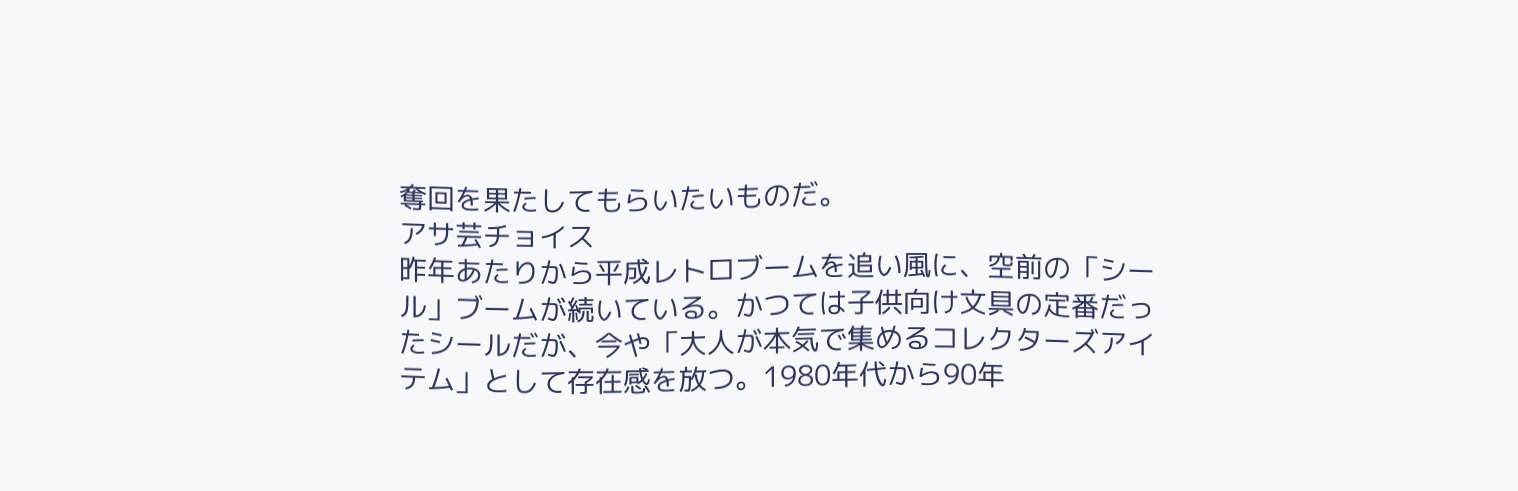奪回を果たしてもらいたいものだ。
アサ芸チョイス
昨年あたりから平成レトロブームを追い風に、空前の「シール」ブームが続いている。かつては子供向け文具の定番だったシールだが、今や「大人が本気で集めるコレクターズアイテム」として存在感を放つ。1980年代から90年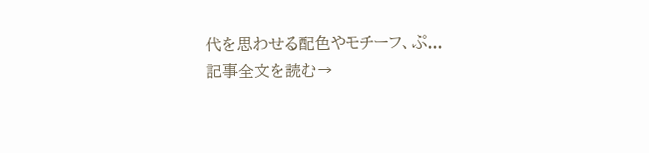代を思わせる配色やモチーフ、ぷ...
記事全文を読む→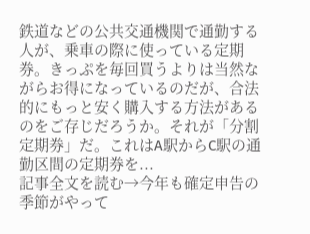鉄道などの公共交通機関で通勤する人が、乗車の際に使っている定期券。きっぷを毎回買うよりは当然ながらお得になっているのだが、合法的にもっと安く購入する方法があるのをご存じだろうか。それが「分割定期券」だ。これはA駅からC駅の通勤区間の定期券を...
記事全文を読む→今年も確定申告の季節がやって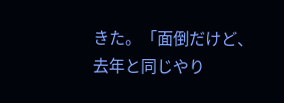きた。「面倒だけど、去年と同じやり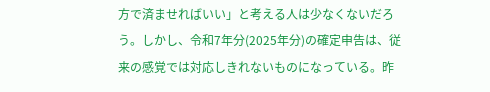方で済ませればいい」と考える人は少なくないだろう。しかし、令和7年分(2025年分)の確定申告は、従来の感覚では対応しきれないものになっている。昨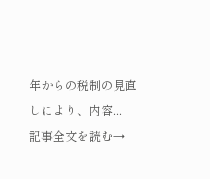年からの税制の見直しにより、内容...
記事全文を読む→